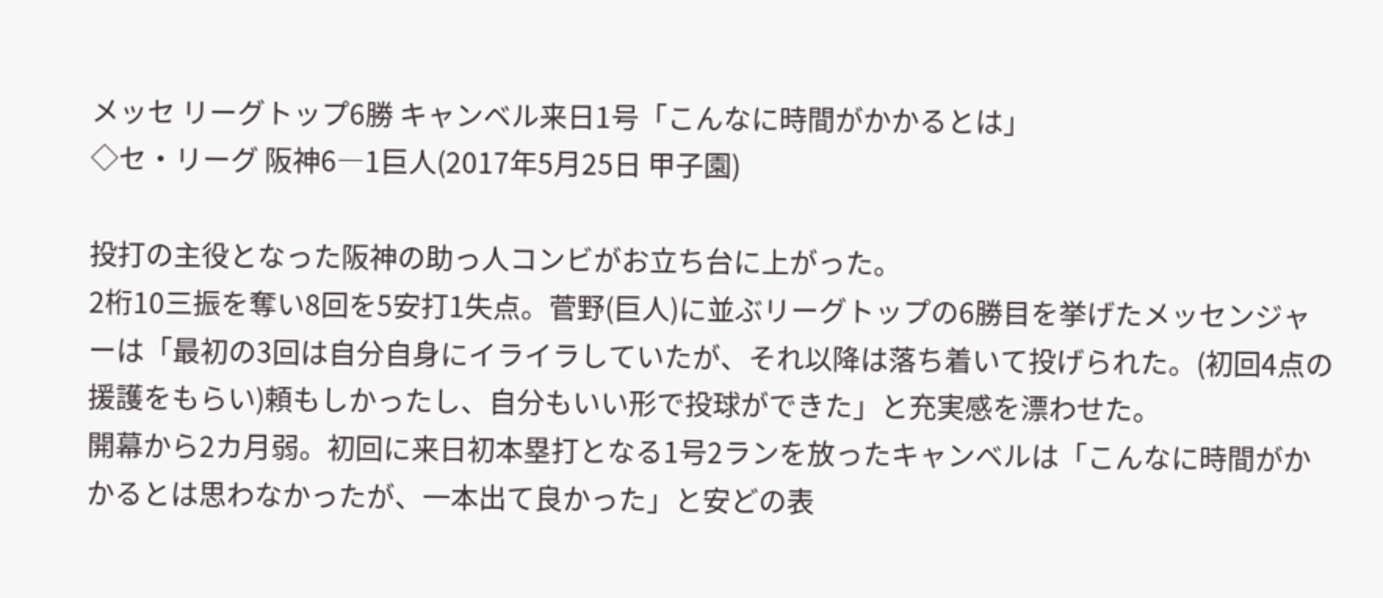メッセ リーグトップ6勝 キャンベル来日1号「こんなに時間がかかるとは」
◇セ・リーグ 阪神6―1巨人(2017年5月25日 甲子園)

投打の主役となった阪神の助っ人コンビがお立ち台に上がった。
2桁10三振を奪い8回を5安打1失点。菅野(巨人)に並ぶリーグトップの6勝目を挙げたメッセンジャーは「最初の3回は自分自身にイライラしていたが、それ以降は落ち着いて投げられた。(初回4点の援護をもらい)頼もしかったし、自分もいい形で投球ができた」と充実感を漂わせた。
開幕から2カ月弱。初回に来日初本塁打となる1号2ランを放ったキャンベルは「こんなに時間がかかるとは思わなかったが、一本出て良かった」と安どの表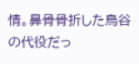情。鼻骨骨折した鳥谷の代役だっ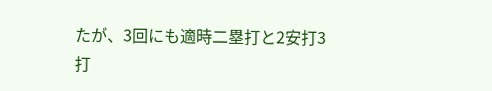たが、3回にも適時二塁打と2安打3打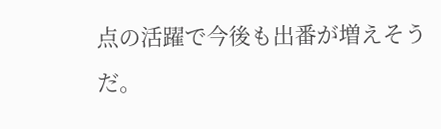点の活躍で今後も出番が増えそうだ。